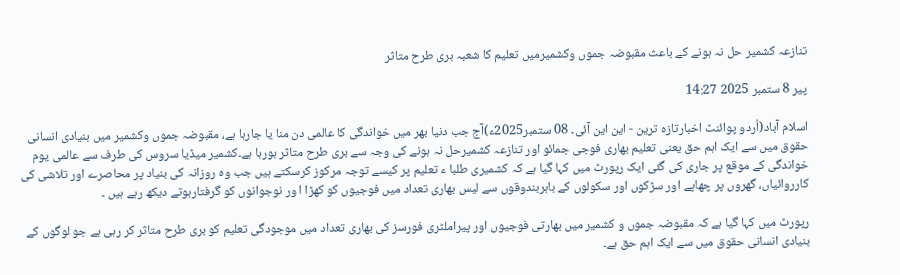تنازعہ کشمیر حل نہ ہونے کے باعث مقبوضہ جموں وکشمیرمیں تعلیم کا شعبہ بری طرح متاثر

پیر 8 ستمبر 2025 14:27

اسلام آباد(اُردو پوائنٹ اخبارتازہ ترین - این این آئی۔ 08 ستمبر2025ء)آج جب دنیا بھر میں خواندگی کا عالمی دن منا یا جارہا ہے، مقبوضہ جموں وکشمیر میں بنیادی انسانی حقوق میں سے ایک اہم حق یعنی تعلیم بھاری فوجی جمائو اور تنازعہ کشمیرحل نہ ہونے کی وجہ سے بری طرح متاثر ہورہا ہے۔کشمیر میڈیا سروس کی طرف سے عالمی یوم خواندگی کے موقع پر جاری کی گئی ایک رپورٹ میں کہا گیا ہے کہ کشمیری طلبا ء تعلیم پر کیسے توجہ مرکوز کرسکتے ہیں جب وہ روزانہ کی بنیاد پر محاصرے اور تلاشی کی کارروائیاں، گھروں پر چھاپے اور سڑکوں اور سکولوں کے باہربندوقوں سے لیس بھاری تعداد میں فوجیوں کو کھڑا ا ور نوجوانوں کو گرفتارہوتے دیکھ رہے ہیں ۔

رپورٹ میں کہا گیا ہے کہ مقبوضہ جموں و کشمیر میں بھارتی فوجیوں اور پیراملٹری فورسز کی بھاری تعداد میں موجودگی تعلیم کو بری طرح متاثر کر رہی ہے جو لوگوں کے بنیادی انسانی حقوق میں سے ایک اہم حق ہے۔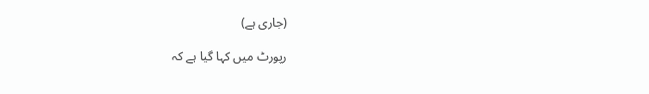(جاری ہے)

رپورٹ میں کہا گیا ہے کہ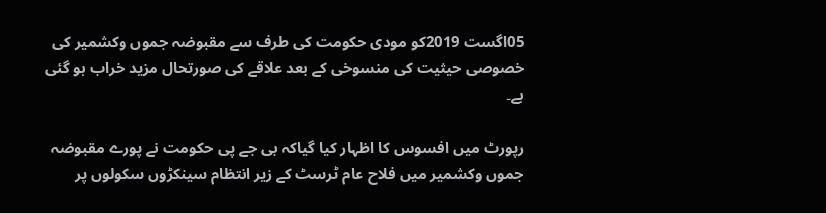05اگست 2019کو مودی حکومت کی طرف سے مقبوضہ جموں وکشمیر کی خصوصی حیثیت کی منسوخی کے بعد علاقے کی صورتحال مزید خراب ہو گئی ہے۔

رپورٹ میں افسوس کا اظہار کیا گیاکہ بی جے پی حکومت نے پورے مقبوضہ جموں وکشمیر میں فلاح عام ٹرسٹ کے زیر انتظام سینکڑوں سکولوں پر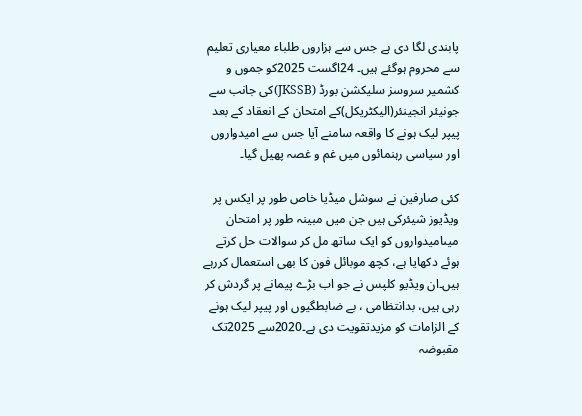پابندی لگا دی ہے جس سے ہزاروں طلباء معیاری تعلیم سے محروم ہوگئے ہیں۔ 24اگست 2025کو جموں و کشمیر سروسز سلیکشن بورڈ (JKSSB)کی جانب سے جونیئر انجینئر(الیکٹریکل)کے امتحان کے انعقاد کے بعد پیپر لیک ہونے کا واقعہ سامنے آیا جس سے امیدواروں اور سیاسی رہنمائوں میں غم و غصہ پھیل گیا۔

کئی صارفین نے سوشل میڈیا خاص طور پر ایکس پر ویڈیوز شیئرکی ہیں جن میں مبینہ طور پر امتحان میںامیدواروں کو ایک ساتھ مل کر سوالات حل کرتے ہوئے دکھایا ہے، کچھ موبائل فون کا بھی استعمال کررہے ہیں۔ان ویڈیو کلپس نے جو اب بڑے پیمانے پر گردش کر رہی ہیں، بدانتظامی ، بے ضابطگیوں اور پیپر لیک ہونے کے الزامات کو مزیدتقویت دی ہے۔2020سے 2025تک مقبوضہ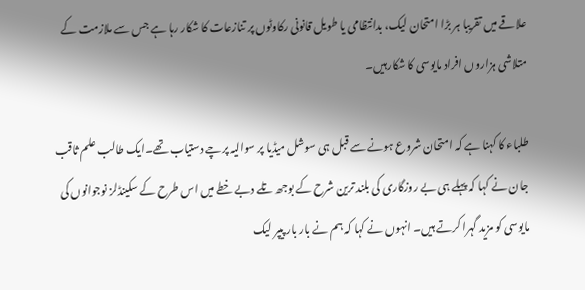علاقے میں تقریبا ہر بڑا امتحان لیک، بدانتظامی یا طویل قانونی رکاوٹوں پر تنازعات کا شکار رہا ہے جس سے ملازمت کے متلاشی ہزاروں افراد مایوسی کا شکارہیں۔

طلباء کا کہنا ہے کہ امتحان شروع ہونے سے قبل ہی سوشل میڈیا پر سوالیہ پرچے دستیاب تھے۔ایک طالب علم ثاقب جان نے کہا کہ پہلے ہی بے روزگاری کی بلند ترین شرح کے بوجھ تلے دبے خطے میں اس طرح کے سکینڈلز نوجوانوں کی مایوسی کو مزید گہرا کرتے ہیں۔ انہوں نے کہا کہ ہم نے بار بار پیپر لیک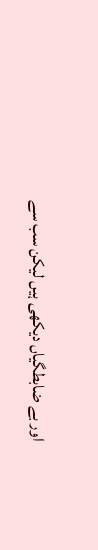اور بے ضابطگیاں دیکھی ہیں لیکن سب سے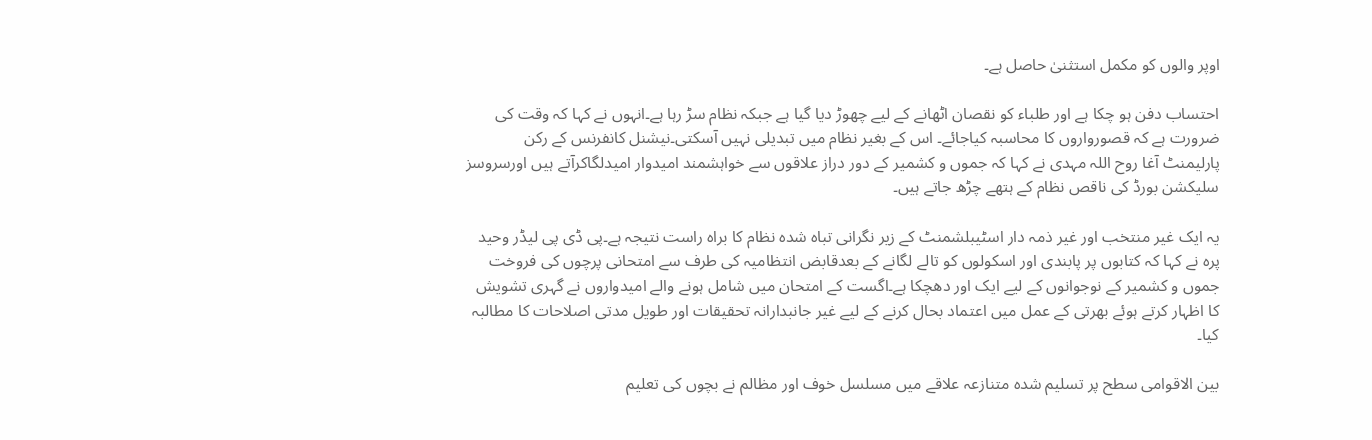اوپر والوں کو مکمل استثنیٰ حاصل ہے۔

احتساب دفن ہو چکا ہے اور طلباء کو نقصان اٹھانے کے لیے چھوڑ دیا گیا ہے جبکہ نظام سڑ رہا ہے۔انہوں نے کہا کہ وقت کی ضرورت ہے کہ قصورواروں کا محاسبہ کیاجائے۔ اس کے بغیر نظام میں تبدیلی نہیں آسکتی۔نیشنل کانفرنس کے رکن پارلیمنٹ آغا روح اللہ مہدی نے کہا کہ جموں و کشمیر کے دور دراز علاقوں سے خواہشمند امیدوار امیدلگاکرآتے ہیں اورسروسز سلیکشن بورڈ کی ناقص نظام کے ہتھے چڑھ جاتے ہیں۔

یہ ایک غیر منتخب اور غیر ذمہ دار اسٹیبلشمنٹ کے زیر نگرانی تباہ شدہ نظام کا براہ راست نتیجہ ہے۔پی ڈی پی لیڈر وحید پرہ نے کہا کہ کتابوں پر پابندی اور اسکولوں کو تالے لگانے کے بعدقابض انتظامیہ کی طرف سے امتحانی پرچوں کی فروخت جموں و کشمیر کے نوجوانوں کے لیے ایک اور دھچکا ہے۔اگست کے امتحان میں شامل ہونے والے امیدواروں نے گہری تشویش کا اظہار کرتے ہوئے بھرتی کے عمل میں اعتماد بحال کرنے کے لیے غیر جانبدارانہ تحقیقات اور طویل مدتی اصلاحات کا مطالبہ کیا۔

بین الاقوامی سطح پر تسلیم شدہ متنازعہ علاقے میں مسلسل خوف اور مظالم نے بچوں کی تعلیم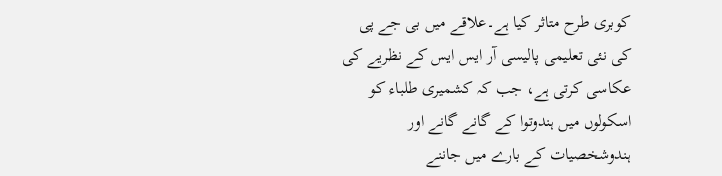کوبری طرح متاثر کیا ہے۔علاقے میں بی جے پی کی نئی تعلیمی پالیسی آر ایس ایس کے نظریے کی عکاسی کرتی ہے، جب کہ کشمیری طلباء کو اسکولوں میں ہندوتوا کے گانے گانے اور ہندوشخصیات کے بارے میں جاننے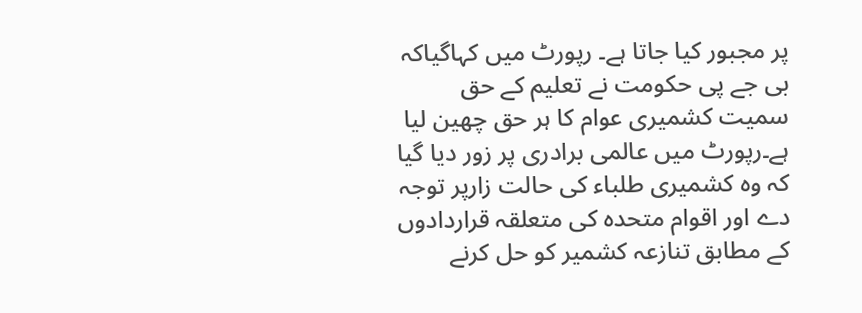پر مجبور کیا جاتا ہے۔ رپورٹ میں کہاگیاکہ بی جے پی حکومت نے تعلیم کے حق سمیت کشمیری عوام کا ہر حق چھین لیا ہے۔رپورٹ میں عالمی برادری پر زور دیا گیا کہ وہ کشمیری طلباء کی حالت زارپر توجہ دے اور اقوام متحدہ کی متعلقہ قراردادوں کے مطابق تنازعہ کشمیر کو حل کرنے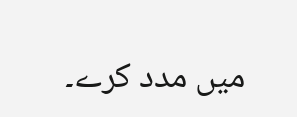میں مدد کرے۔